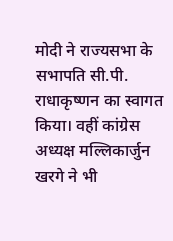मोदी ने राज्यसभा के सभापति सी.पी. राधाकृष्णन का स्वागत किया। वहीं कांग्रेस अध्यक्ष मल्लिकार्जुन खरगे ने भी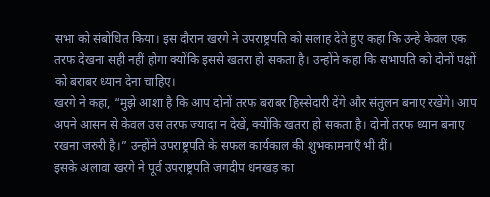सभा को संबोधित किया। इस दौरान खरगे ने उपराष्ट्रपति को सलाह देते हुए कहा कि उन्हे केवल एक तरफ देखना सही नहीं होगा क्योंकि इससे खतरा हो सकता है। उन्होंने कहा कि सभापति को दोनों पक्षों को बराबर ध्यान देना चाहिए।
खरगे ने कहा, “मुझे आशा है कि आप दोनों तरफ बराबर हिस्सेदारी देंगे और संतुलन बनाए रखेंगे। आप अपने आसन से केवल उस तरफ ज्यादा न देखें, क्योंकि खतरा हो सकता है। दोनों तरफ ध्यान बनाए रखना जरुरी है।” उन्होंने उपराष्ट्रपति के सफल कार्यकाल की शुभकामनाएँ भी दीं।
इसके अलावा खरगे ने पूर्व उपराष्ट्रपति जगदीप धनखड़ का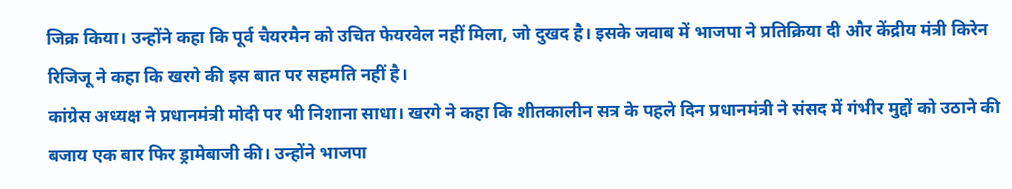जिक्र किया। उन्होंने कहा कि पूर्व चैयरमैन को उचित फेयरवेल नहीं मिला, जो दुखद है। इसके जवाब में भाजपा ने प्रतिक्रिया दी और केंद्रीय मंत्री किरेन रिजिजू ने कहा कि खरगे की इस बात पर सहमति नहीं है।
कांग्रेस अध्यक्ष ने प्रधानमंत्री मोदी पर भी निशाना साधा। खरगे ने कहा कि शीतकालीन सत्र के पहले दिन प्रधानमंत्री ने संसद में गंभीर मुद्दों को उठाने की बजाय एक बार फिर ड्रामेबाजी की। उन्होंने भाजपा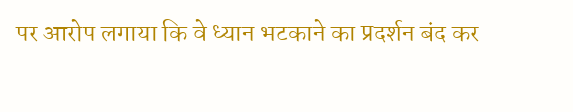पर आरोप लगाया कि वे ध्यान भटकाने का प्रदर्शन बंद कर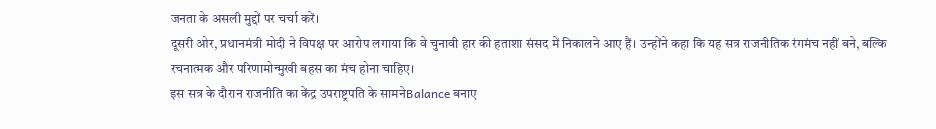जनता के असली मुद्दों पर चर्चा करें।
दूसरी ओर, प्रधानमंत्री मोदी ने विपक्ष पर आरोप लगाया कि वे चुनावी हार की हताशा संसद में निकालने आए हैं। उन्होंने कहा कि यह सत्र राजनीतिक रंगमंच नहीं बने, बल्कि रचनात्मक और परिणामोन्मुखी बहस का मंच होना चाहिए।
इस सत्र के दौरान राजनीति का केंद्र उपराष्ट्रपति के सामनेBalance बनाए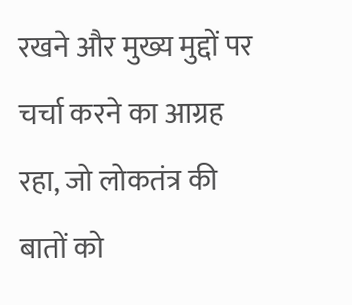रखने और मुख्य मुद्दों पर चर्चा करने का आग्रह रहा, जो लोकतंत्र की बातों को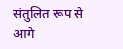संतुलित रूप से आगे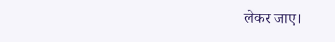लेकर जाए।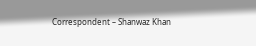Correspondent – Shanwaz Khan